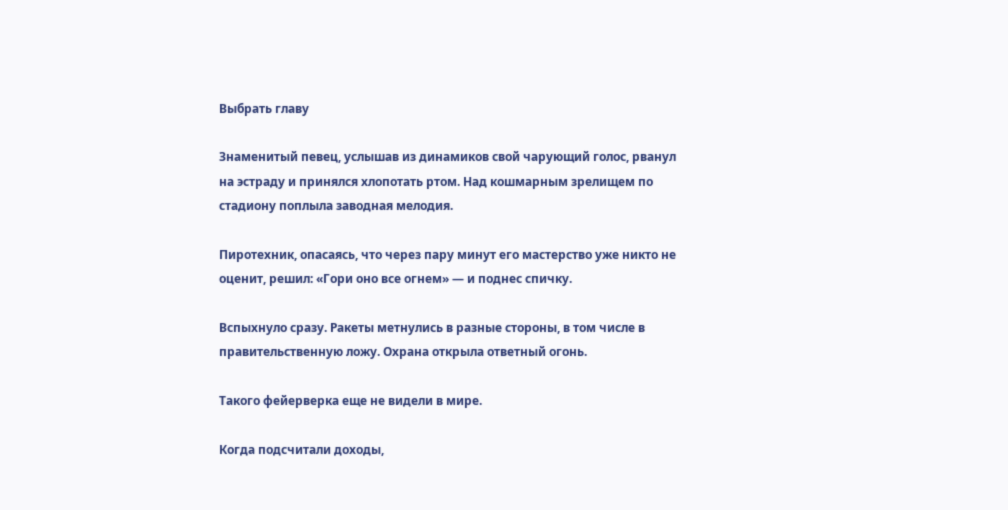Выбрать главу

Знаменитый певец, услышав из динамиков свой чарующий голос, рванул на эстраду и принялся хлопотать ртом. Над кошмарным зрелищем по стадиону поплыла заводная мелодия.

Пиротехник, опасаясь, что через пару минут его мастерство уже никто не оценит, решил: «Гори оно все огнем» — и поднес спичку.

Вспыхнуло сразу. Ракеты метнулись в разные стороны, в том числе в правительственную ложу. Охрана открыла ответный огонь.

Такого фейерверка еще не видели в мире.

Когда подсчитали доходы,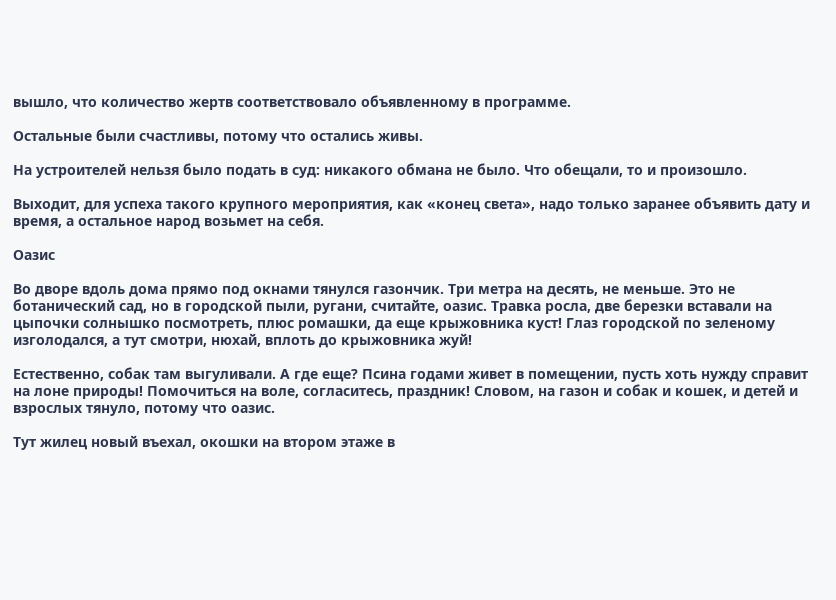вышло, что количество жертв соответствовало объявленному в программе.

Остальные были счастливы, потому что остались живы.

На устроителей нельзя было подать в суд: никакого обмана не было. Что обещали, то и произошло.

Выходит, для успеха такого крупного мероприятия, как «конец света», надо только заранее объявить дату и время, а остальное народ возьмет на себя.

Оазис

Во дворе вдоль дома прямо под окнами тянулся газончик. Три метра на десять, не меньше. Это не ботанический сад, но в городской пыли, ругани, считайте, оазис. Травка росла, две березки вставали на цыпочки солнышко посмотреть, плюс ромашки, да еще крыжовника куст! Глаз городской по зеленому изголодался, а тут смотри, нюхай, вплоть до крыжовника жуй!

Естественно, собак там выгуливали. А где еще? Псина годами живет в помещении, пусть хоть нужду справит на лоне природы! Помочиться на воле, согласитесь, праздник! Словом, на газон и собак и кошек, и детей и взрослых тянуло, потому что оазис.

Тут жилец новый въехал, окошки на втором этаже в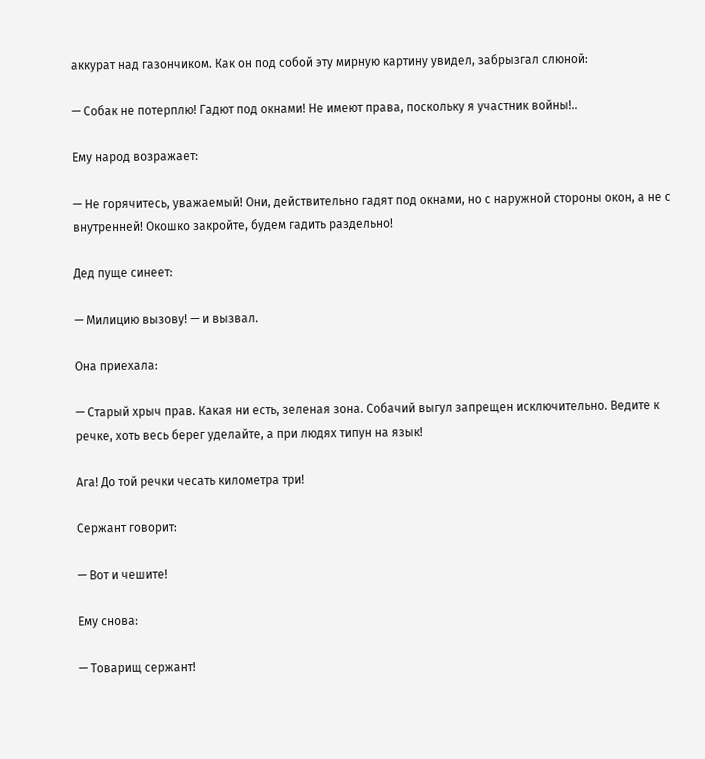аккурат над газончиком. Как он под собой эту мирную картину увидел, забрызгал слюной:

— Собак не потерплю! Гадют под окнами! Не имеют права, поскольку я участник войны!..

Ему народ возражает:

— Не горячитесь, уважаемый! Они, действительно гадят под окнами, но с наружной стороны окон, а не с внутренней! Окошко закройте, будем гадить раздельно!

Дед пуще синеет:

— Милицию вызову! — и вызвал.

Она приехала:

— Старый хрыч прав. Какая ни есть, зеленая зона. Собачий выгул запрещен исключительно. Ведите к речке, хоть весь берег уделайте, а при людях типун на язык!

Ага! До той речки чесать километра три!

Сержант говорит:

— Вот и чешите!

Ему снова:

— Товарищ сержант!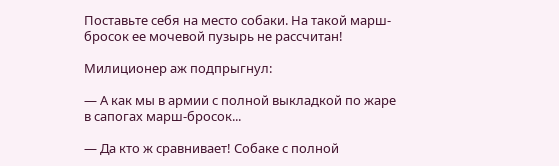Поставьте себя на место собаки. На такой марш-бросок ее мочевой пузырь не рассчитан!

Милиционер аж подпрыгнул:

— А как мы в армии с полной выкладкой по жаре в сапогах марш-бросок...

— Да кто ж сравнивает! Собаке с полной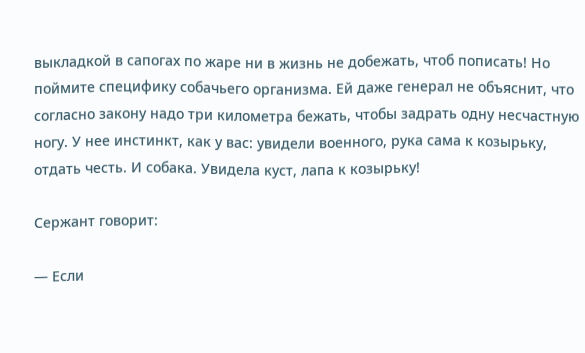выкладкой в сапогах по жаре ни в жизнь не добежать, чтоб пописать! Но поймите специфику собачьего организма. Ей даже генерал не объяснит, что согласно закону надо три километра бежать, чтобы задрать одну несчастную ногу. У нее инстинкт, как у вас: увидели военного, рука сама к козырьку, отдать честь. И собака. Увидела куст, лапа к козырьку!

Сержант говорит:

— Если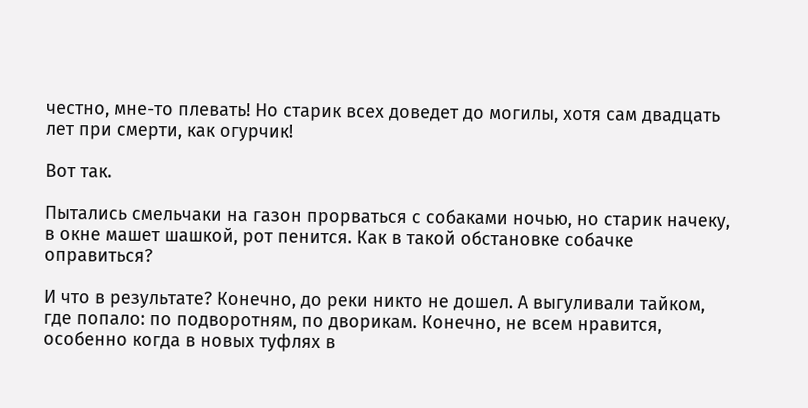честно, мне-то плевать! Но старик всех доведет до могилы, хотя сам двадцать лет при смерти, как огурчик!

Вот так.

Пытались смельчаки на газон прорваться с собаками ночью, но старик начеку, в окне машет шашкой, рот пенится. Как в такой обстановке собачке оправиться?

И что в результате? Конечно, до реки никто не дошел. А выгуливали тайком, где попало: по подворотням, по дворикам. Конечно, не всем нравится, особенно когда в новых туфлях в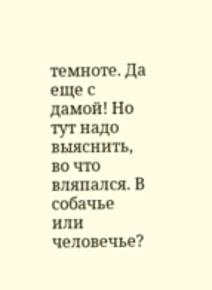темноте. Да еще с дамой! Но тут надо выяснить, во что вляпался. В собачье или человечье?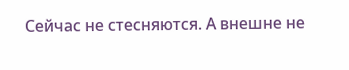Сейчас не стесняются. А внешне не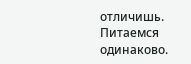отличишь. Питаемся одинаково.